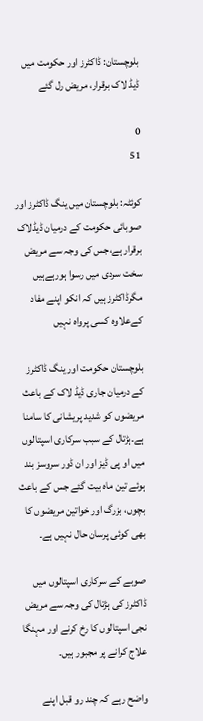بلوچستان: ڈاکٹرز اور حکومت میں ڈیڈ لاک برقرار، مریض رل گئے

0
51

کوئٹہ: بلوچستان میں ینگ ڈاکٹرز اور صوبائی حکومت کے درمیان ڈیڈلاک برقرار ہے،جس کی وجہ سے مریض سخت سردی میں رسوا ہورہےہیں مگرڈاکٹرز ہیں‌ کہ انکو اپنے مفاد کےعلاوہ کسی پرواہ نہیں‌

بلوچستان حکومت اور ینگ ڈاکٹرز کے درمیان جاری ڈیڈ لاک کے باعث مریضوں کو شدید پریشانی کا سامنا ہے۔ہڑتال کے سبب سرکاری اسپتالوں میں او پی ڈیز اور ان ڈور سروسز بند ہوئے تین ماہ بیت گئے جس کے باعث بچوں، بزرگ اور خواتین مریضوں کا بھی کوئی پرسان حال نہیں ہے۔

صوبے کے سرکاری اسپتالوں میں ڈاکٹرز کی ہڑتال کی وجہ سے مریض نجی اسپتالوں کا رخ کرنے اور مہنگا علاج کرانے پر مجبور ہیں۔

واضح رہے کہ چند رو قبل اپنے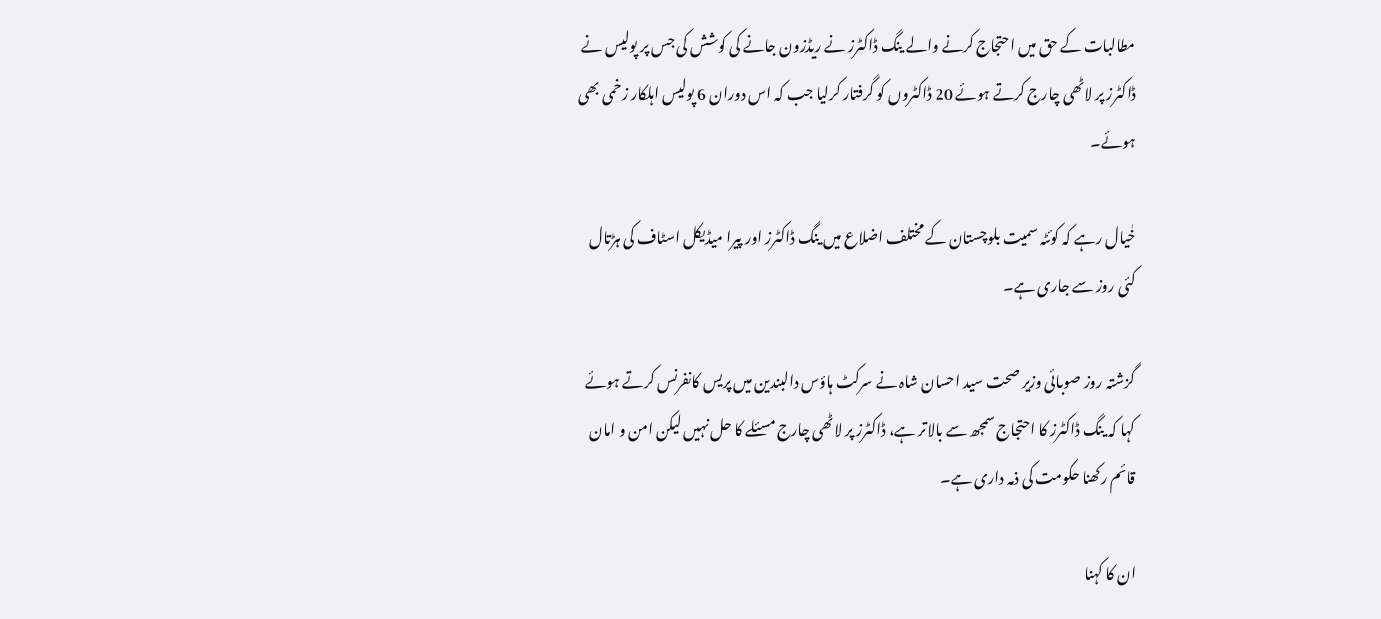مطالبات کے حق میں احتجاج کرنے والے ینگ ڈاکٹرز نے ریڈزون جانے کی کوشش کی جس پر پولیس نے ڈاکٹرز پر لاٹھی چارج کرتے ہوئے 20 ڈاکٹروں کو گرفتار کرلیا جب کہ اس دوران 6 پولیس اہلکار زخمی بھی ہوئے۔

خٰیال رہے کہ کوئٹہ سمیت بلوچستان کے مختلف اضلاع میں ینگ ڈاکٹرز اور پیرا میڈیکل اسٹاف کی ہڑتال کئی روز سے جاری ہے۔

گزشتہ روز صوبائی وزیر صحت سید احسان شاہ نے سرکٹ ہاؤس دالبندین میں پریس کانفرنس کرتے ہوئے کہا کہ ینگ ڈاکٹرز کا احتجاج سمجھ سے بالاتر ہے، ڈاکٹرز پر لاٹھی چارج مسئلے کا حل نہیں لیکن امن و امان قائم رکھنا حکومت کی ذمہ داری ہے۔

ان کا کہنا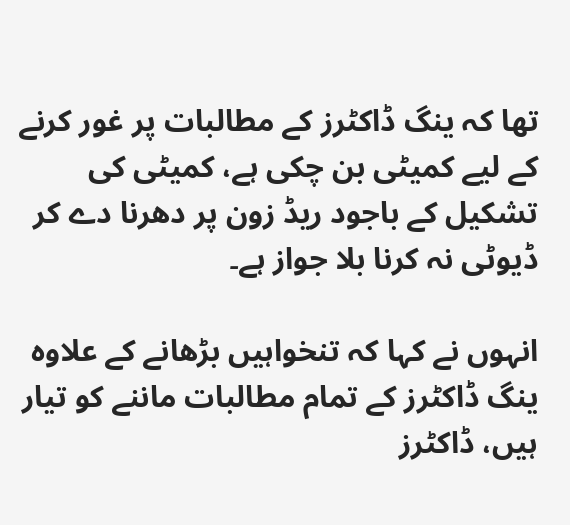تھا کہ ینگ ڈاکٹرز کے مطالبات پر غور کرنے کے لیے کمیٹی بن چکی ہے، کمیٹی کی تشکیل کے باجود ریڈ زون پر دھرنا دے کر ڈیوٹی نہ کرنا بلا جواز ہے۔

انہوں نے کہا کہ تنخواہیں بڑھانے کے علاوہ ینگ ڈاکٹرز کے تمام مطالبات ماننے کو تیار ہیں، ڈاکٹرز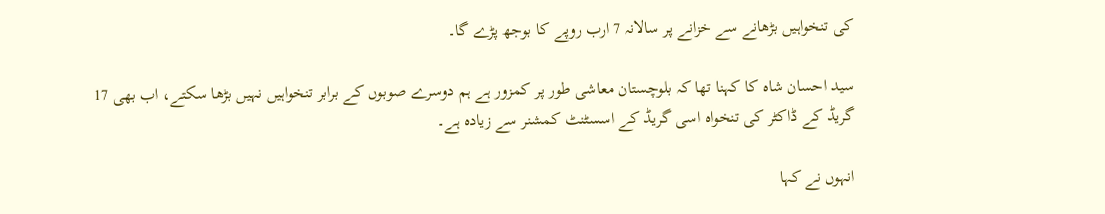کی تنخواہیں بڑھانے سے خزانے پر سالانہ 7 ارب روپے کا بوجھ پڑے گا۔

سید احسان شاہ کا کہنا تھا کہ بلوچستان معاشی طور پر کمزور ہے ہم دوسرے صوبوں کے برابر تنخواہیں نہیں بڑھا سکتے، اب بھی 17 گریڈ کے ڈاکٹر کی تنخواہ اسی گریڈ کے اسسٹنٹ کمشنر سے زیادہ ہے۔

انہوں نے کہا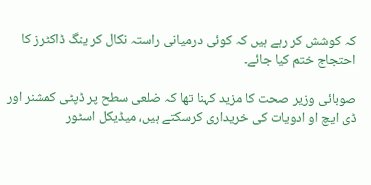کہ کوشش کر رہے ہیں کہ کوئی درمیانی راستہ نکال کر ینگ ڈاکٹرز کا احتجاج ختم کیا جائے۔

صوبائی وزیر صحت کا مزید کہنا تھا کہ ضلعی سطح پر ڈپٹی کمشنر اور ڈی ایچ او ادویات کی خریداری کرسکتے ہیں، میڈیکل اسٹور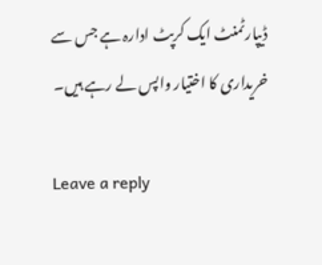ڈیپارٹمنٹ ایک کرپٹ ادارہ ہے جس سے خریداری کا اختیار واپس لے رہے ہیں۔

Leave a reply